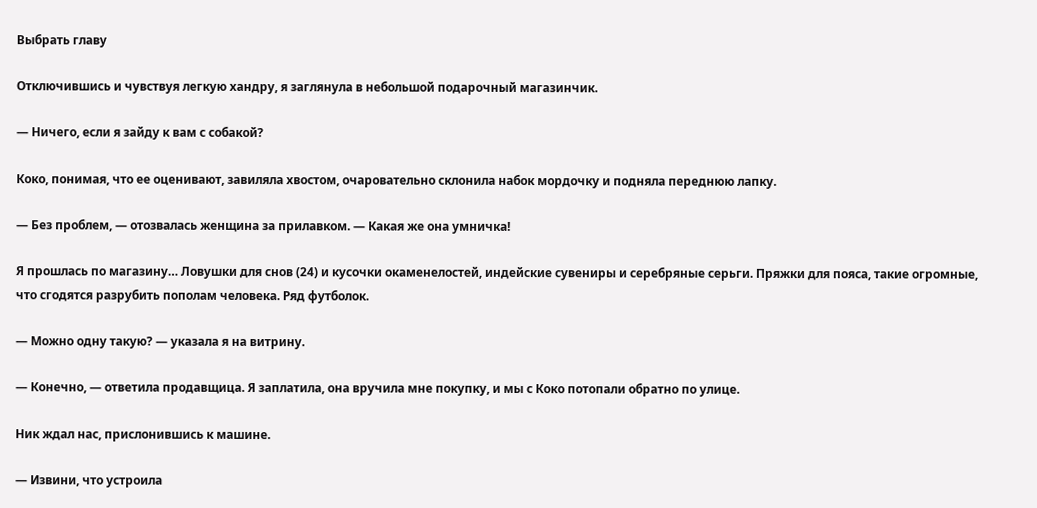Выбрать главу

Отключившись и чувствуя легкую хандру, я заглянула в небольшой подарочный магазинчик.

— Ничего, если я зайду к вам с собакой?

Коко, понимая, что ее оценивают, завиляла хвостом, очаровательно склонила набок мордочку и подняла переднюю лапку.

— Без проблем, — отозвалась женщина за прилавком. — Какая же она умничка!

Я прошлась по магазину… Ловушки для снов (24) и кусочки окаменелостей, индейские сувениры и серебряные серьги. Пряжки для пояса, такие огромные, что сгодятся разрубить пополам человека. Ряд футболок.

— Можно одну такую? — указала я на витрину.

— Конечно, — ответила продавщица. Я заплатила, она вручила мне покупку, и мы с Коко потопали обратно по улице.

Ник ждал нас, прислонившись к машине.

— Извини, что устроила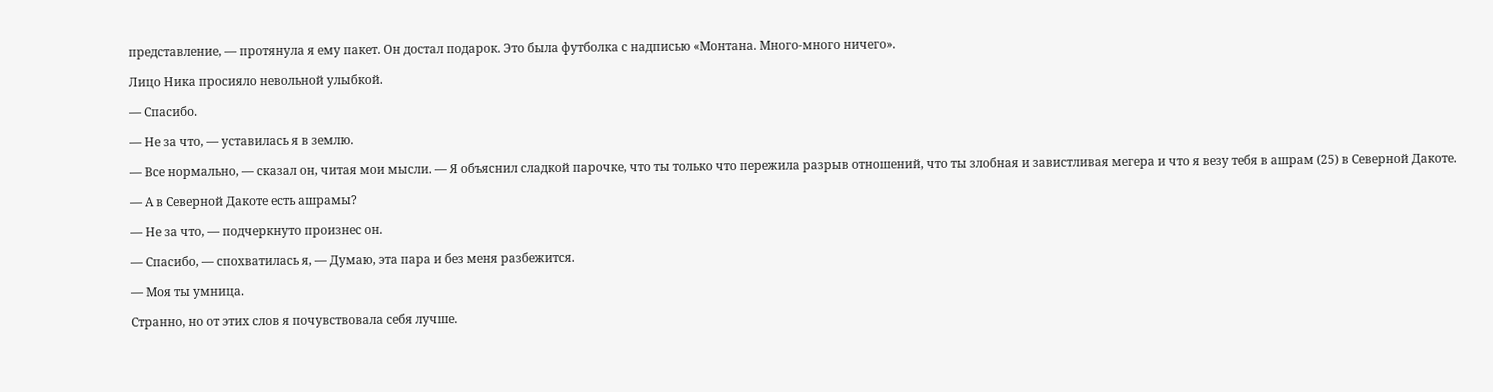представление, — протянула я ему пакет. Он достал подарок. Это была футболка с надписью «Монтана. Много-много ничего».

Лицо Ника просияло невольной улыбкой.

— Спасибо.

— Не за что, — уставилась я в землю.

— Все нормально, — сказал он, читая мои мысли. — Я объяснил сладкой парочке, что ты только что пережила разрыв отношений, что ты злобная и завистливая мегера и что я везу тебя в ашрам (25) в Северной Дакоте.

— А в Северной Дакоте есть ашрамы?

— Не за что, — подчеркнуто произнес он.

— Спасибо, — спохватилась я, — Думаю, эта пара и без меня разбежится.

— Моя ты умница.

Странно, но от этих слов я почувствовала себя лучше.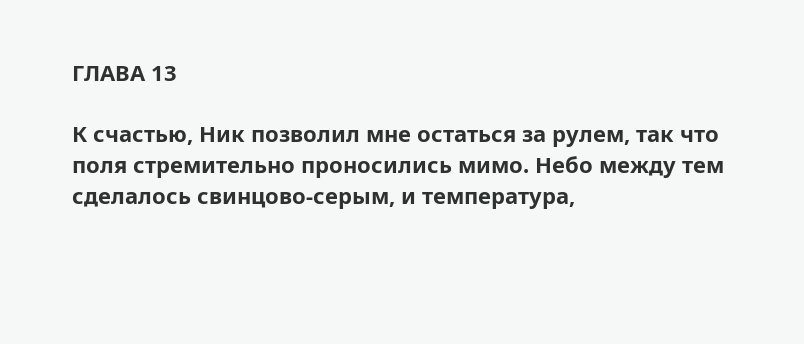ГЛАВА 13

К счастью, Ник позволил мне остаться за рулем, так что поля стремительно проносились мимо. Небо между тем сделалось свинцово-серым, и температура,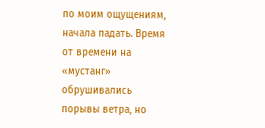по моим ощущениям, начала падать. Время от времени на «мустанг» обрушивались порывы ветра, но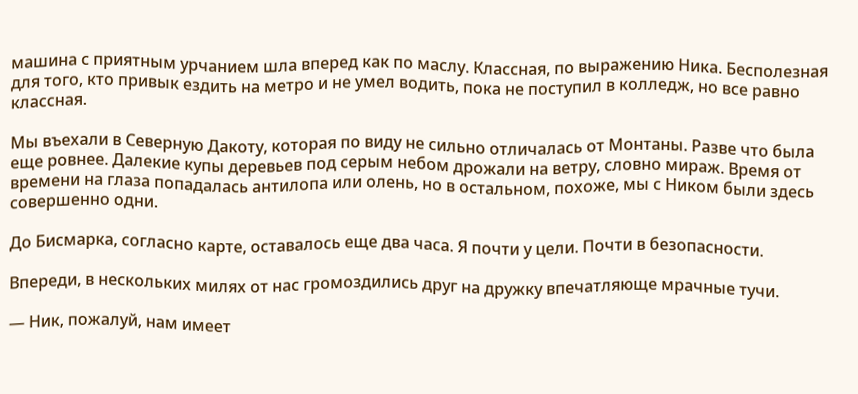машина с приятным урчанием шла вперед как по маслу. Классная, по выражению Ника. Бесполезная для того, кто привык ездить на метро и не умел водить, пока не поступил в колледж, но все равно классная.

Мы въехали в Северную Дакоту, которая по виду не сильно отличалась от Монтаны. Разве что была еще ровнее. Далекие купы деревьев под серым небом дрожали на ветру, словно мираж. Время от времени на глаза попадалась антилопа или олень, но в остальном, похоже, мы с Ником были здесь совершенно одни.

До Бисмарка, согласно карте, оставалось еще два часа. Я почти у цели. Почти в безопасности.

Впереди, в нескольких милях от нас громоздились друг на дружку впечатляюще мрачные тучи.

— Ник, пожалуй, нам имеет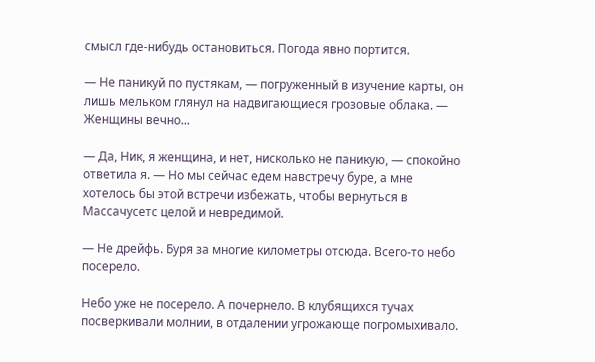смысл где-нибудь остановиться. Погода явно портится.

— Не паникуй по пустякам, — погруженный в изучение карты, он лишь мельком глянул на надвигающиеся грозовые облака. — Женщины вечно...

— Да, Ник, я женщина, и нет, нисколько не паникую, — спокойно ответила я. — Но мы сейчас едем навстречу буре, а мне хотелось бы этой встречи избежать, чтобы вернуться в Массачусетс целой и невредимой.

— Не дрейфь. Буря за многие километры отсюда. Всего-то небо посерело.

Небо уже не посерело. А почернело. В клубящихся тучах посверкивали молнии, в отдалении угрожающе погромыхивало.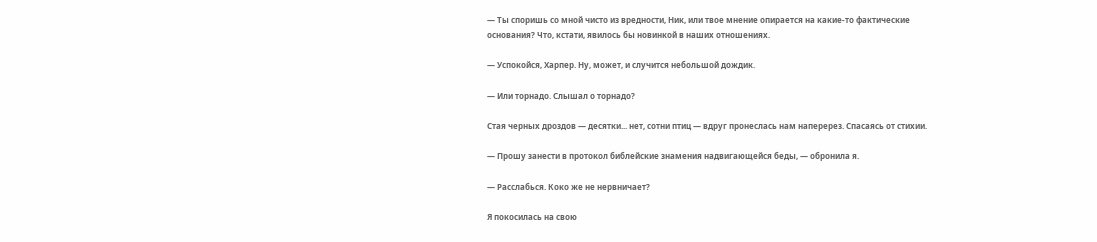— Ты споришь со мной чисто из вредности, Ник, или твое мнение опирается на какие-то фактические основания? Что, кстати, явилось бы новинкой в наших отношениях.

— Успокойся, Харпер. Ну, может, и случится небольшой дождик.

— Или торнадо. Слышал о торнадо?

Стая черных дроздов — десятки... нет, сотни птиц — вдруг пронеслась нам наперерез. Спасаясь от стихии.

— Прошу занести в протокол библейские знамения надвигающейся беды, — обронила я.

— Расслабься. Коко же не нервничает?

Я покосилась на свою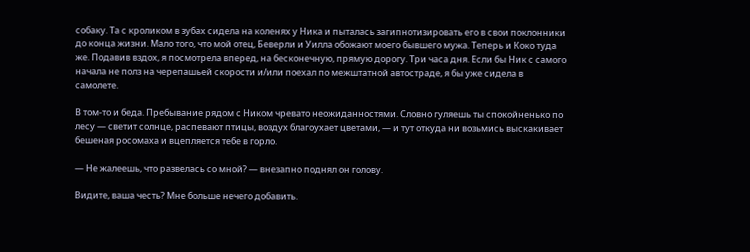собаку. Та с кроликом в зубах сидела на коленях у Ника и пыталась загипнотизировать его в свои поклонники до конца жизни. Мало того, что мой отец, Беверли и Уилла обожают моего бывшего мужа. Теперь и Коко туда же. Подавив вздох, я посмотрела вперед, на бесконечную, прямую дорогу. Три часа дня. Если бы Ник с самого начала не полз на черепашьей скорости и/или поехал по межштатной автостраде, я бы уже сидела в самолете.

В том-то и беда. Пребывание рядом с Ником чревато неожиданностями. Словно гуляешь ты спокойненько по лесу — светит солнце, распевают птицы, воздух благоухает цветами, — и тут откуда ни возьмись выскакивает бешеная росомаха и вцепляется тебе в горло.

— Не жалеешь, что развелась со мной? — внезапно поднял он голову.

Видите, ваша честь? Мне больше нечего добавить.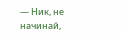— Ник, не начинай,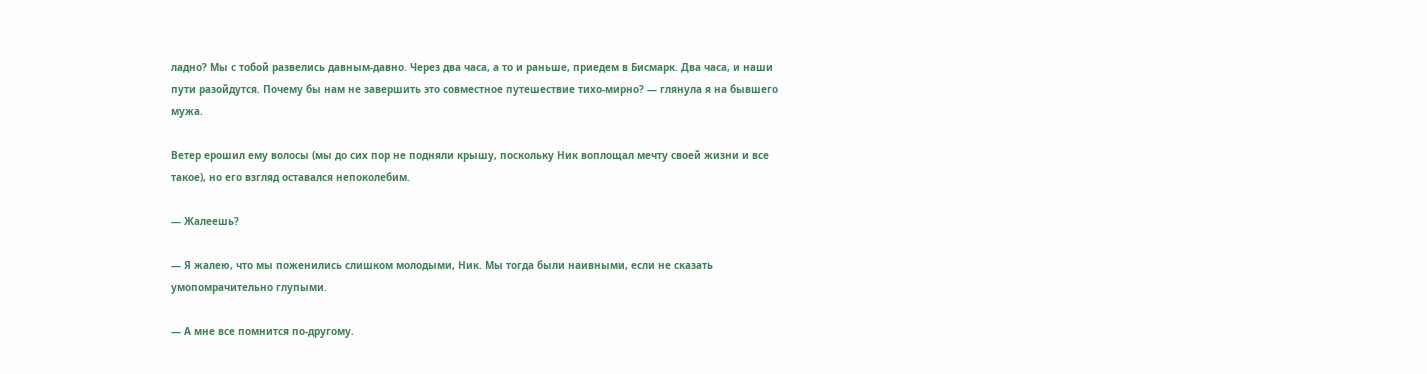ладно? Мы с тобой развелись давным-давно. Через два часа, а то и раньше, приедем в Бисмарк. Два часа, и наши пути разойдутся. Почему бы нам не завершить это совместное путешествие тихо-мирно? — глянула я на бывшего мужа.

Ветер ерошил ему волосы (мы до сих пор не подняли крышу, поскольку Ник воплощал мечту своей жизни и все такое), но его взгляд оставался непоколебим.

— Жалеешь?

— Я жалею, что мы поженились слишком молодыми, Ник. Мы тогда были наивными, если не сказать умопомрачительно глупыми.

— А мне все помнится по-другому.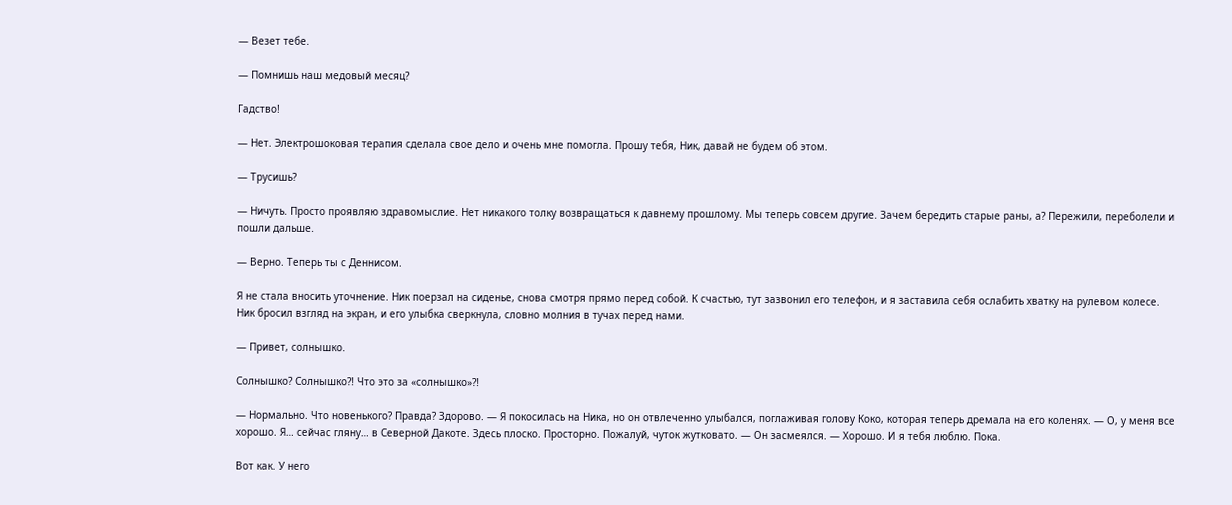— Везет тебе.

— Помнишь наш медовый месяц?

Гадство!

— Нет. Электрошоковая терапия сделала свое дело и очень мне помогла. Прошу тебя, Ник, давай не будем об этом.

— Трусишь?

— Ничуть. Просто проявляю здравомыслие. Нет никакого толку возвращаться к давнему прошлому. Мы теперь совсем другие. Зачем бередить старые раны, а? Пережили, переболели и пошли дальше.

— Верно. Теперь ты с Деннисом.

Я не стала вносить уточнение. Ник поерзал на сиденье, снова смотря прямо перед собой. К счастью, тут зазвонил его телефон, и я заставила себя ослабить хватку на рулевом колесе. Ник бросил взгляд на экран, и его улыбка сверкнула, словно молния в тучах перед нами.

— Привет, солнышко.

Солнышко? Солнышко?! Что это за «солнышко»?!

— Нормально. Что новенького? Правда? Здорово. — Я покосилась на Ника, но он отвлеченно улыбался, поглаживая голову Коко, которая теперь дремала на его коленях. — О, у меня все хорошо. Я… сейчас гляну… в Северной Дакоте. Здесь плоско. Просторно. Пожалуй, чуток жутковато. — Он засмеялся. — Хорошо. И я тебя люблю. Пока.

Вот как. У него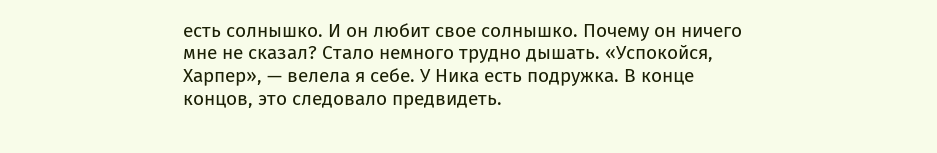есть солнышко. И он любит свое солнышко. Почему он ничего мне не сказал? Стало немного трудно дышать. «Успокойся, Харпер», — велела я себе. У Ника есть подружка. В конце концов, это следовало предвидеть.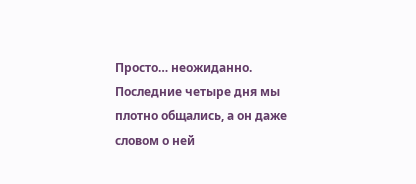Просто… неожиданно. Последние четыре дня мы плотно общались, а он даже словом о ней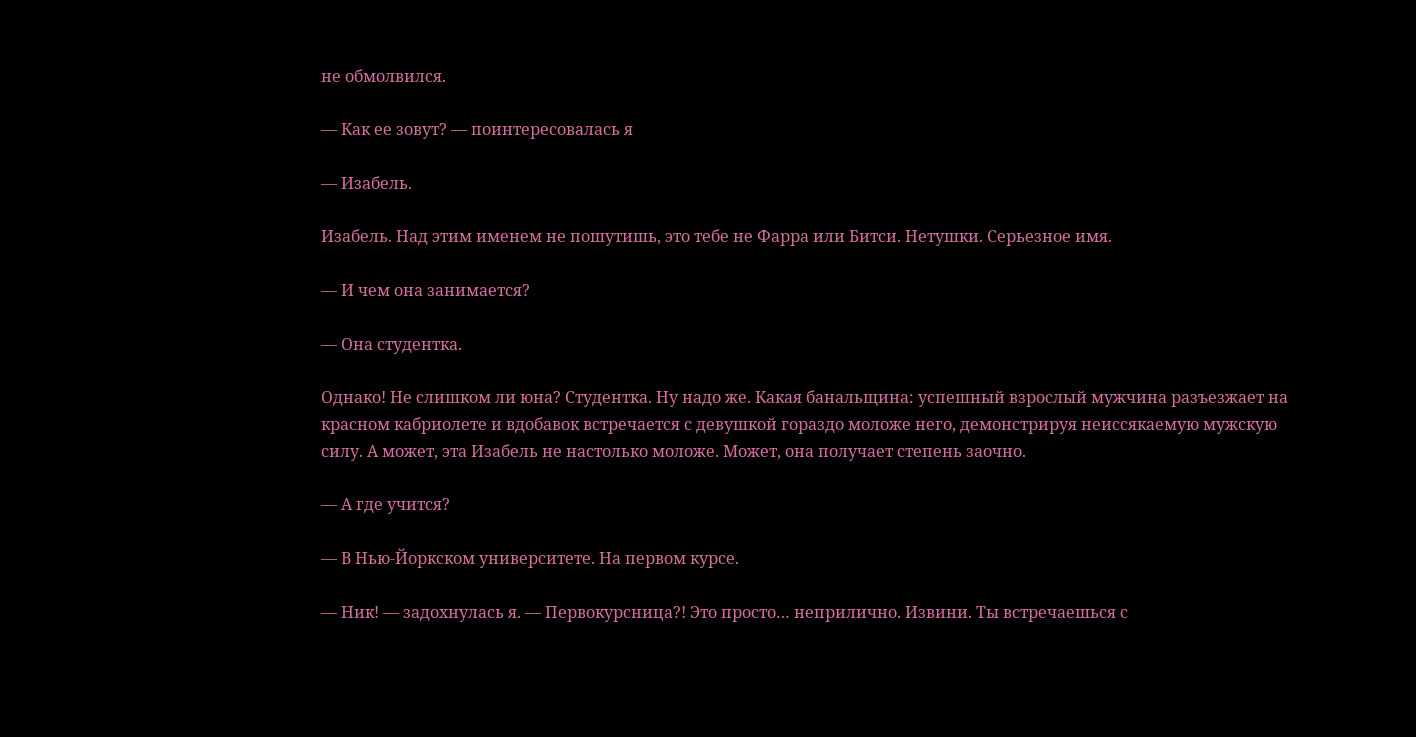не обмолвился.

— Как ее зовут? — поинтересовалась я

— Изабель.

Изабель. Над этим именем не пошутишь, это тебе не Фарра или Битси. Нетушки. Серьезное имя.

— И чем она занимается?

— Она студентка.

Однако! Не слишком ли юна? Студентка. Ну надо же. Какая банальщина: успешный взрослый мужчина разъезжает на красном кабриолете и вдобавок встречается с девушкой гораздо моложе него, демонстрируя неиссякаемую мужскую силу. А может, эта Изабель не настолько моложе. Может, она получает степень заочно.

— А где учится?

— В Нью-Йоркском университете. На первом курсе.

— Ник! — задохнулась я. — Первокурсница?! Это просто… неприлично. Извини. Ты встречаешься с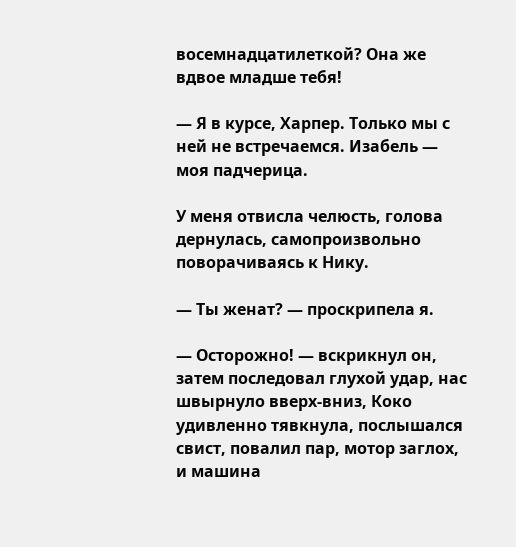восемнадцатилеткой? Она же вдвое младше тебя!

— Я в курсе, Харпер. Только мы с ней не встречаемся. Изабель — моя падчерица.

У меня отвисла челюсть, голова дернулась, самопроизвольно поворачиваясь к Нику.

— Ты женат? — проскрипела я.

— Осторожно! — вскрикнул он, затем последовал глухой удар, нас швырнуло вверх-вниз, Коко удивленно тявкнула, послышался свист, повалил пар, мотор заглох, и машина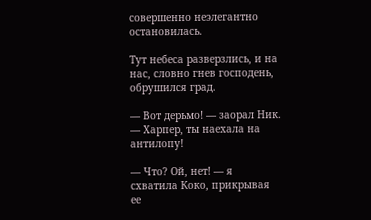совершенно неэлегантно остановилась.

Тут небеса разверзлись, и на нас, словно гнев господень, обрушился град.

— Вот дерьмо! — заорал Ник. — Харпер, ты наехала на антилопу!

— Что? Ой, нет! — я схватила Коко, прикрывая ее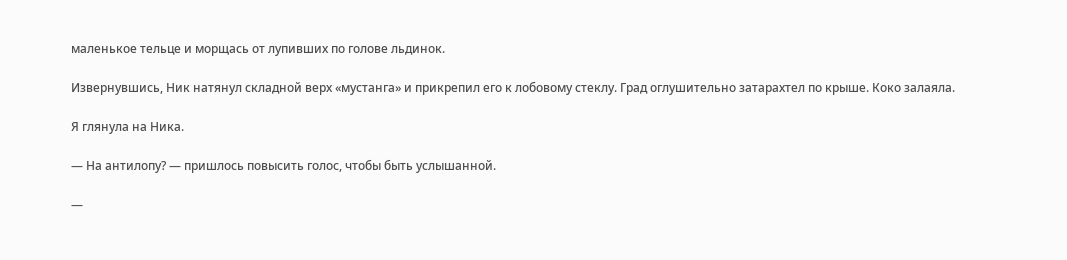маленькое тельце и морщась от лупивших по голове льдинок.

Извернувшись, Ник натянул складной верх «мустанга» и прикрепил его к лобовому стеклу. Град оглушительно затарахтел по крыше. Коко залаяла.

Я глянула на Ника.

— На антилопу? — пришлось повысить голос, чтобы быть услышанной.

—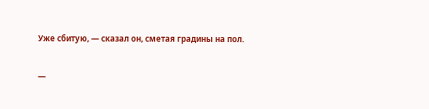Уже сбитую, — сказал он, сметая градины на пол.

—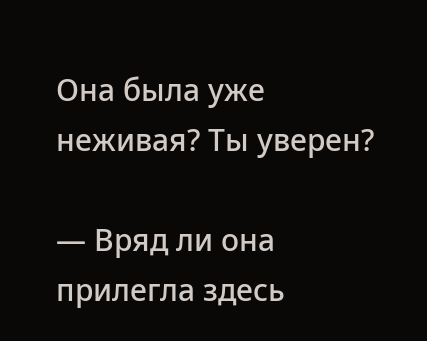Она была уже неживая? Ты уверен?

— Вряд ли она прилегла здесь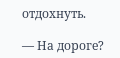отдохнуть.

— На дороге?